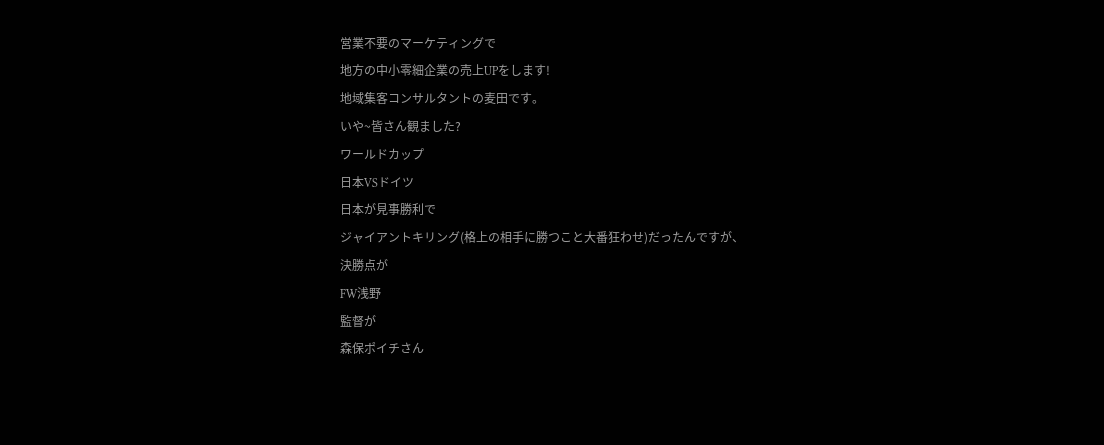営業不要のマーケティングで
地方の中小零細企業の売上UPをします!
地域集客コンサルタントの麦田です。
いや~皆さん観ました?
ワールドカップ
日本VSドイツ
日本が見事勝利で
ジャイアントキリング(格上の相手に勝つこと大番狂わせ)だったんですが、
決勝点が
FW浅野
監督が
森保ポイチさん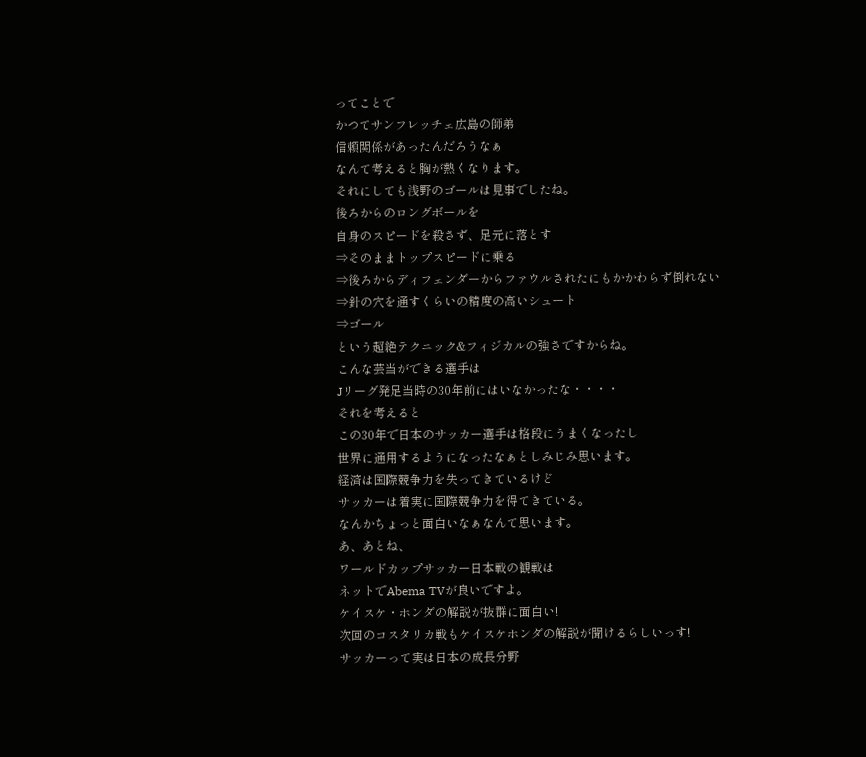ってことで
かつてサンフレッチェ広島の師弟
信頼関係があったんだろうなぁ
なんて考えると胸が熱くなります。
それにしても浅野のゴールは見事でしたね。
後ろからのロングボールを
自身のスピードを殺さず、足元に落とす
⇒そのままトップスピードに乗る
⇒後ろからディフェンダーからファウルされたにもかかわらず倒れない
⇒針の穴を通すくらいの精度の高いシュート
⇒ゴール
という超絶テクニック&フィジカルの強さですからね。
こんな芸当ができる選手は
Jリーグ発足当時の30年前にはいなかったな・・・・
それを考えると
この30年で日本のサッカー選手は格段にうまくなったし
世界に通用するようになったなぁとしみじみ思います。
経済は国際競争力を失ってきているけど
サッカーは着実に国際競争力を得てきている。
なんかちょっと面白いなぁなんて思います。
あ、あとね、
ワールドカップサッカー日本戦の観戦は
ネットでAbema TVが良いですよ。
ケイスケ・ホンダの解説が抜群に面白い!
次回のコスタリカ戦もケイスケホンダの解説が聞けるらしいっす!
サッカーって実は日本の成長分野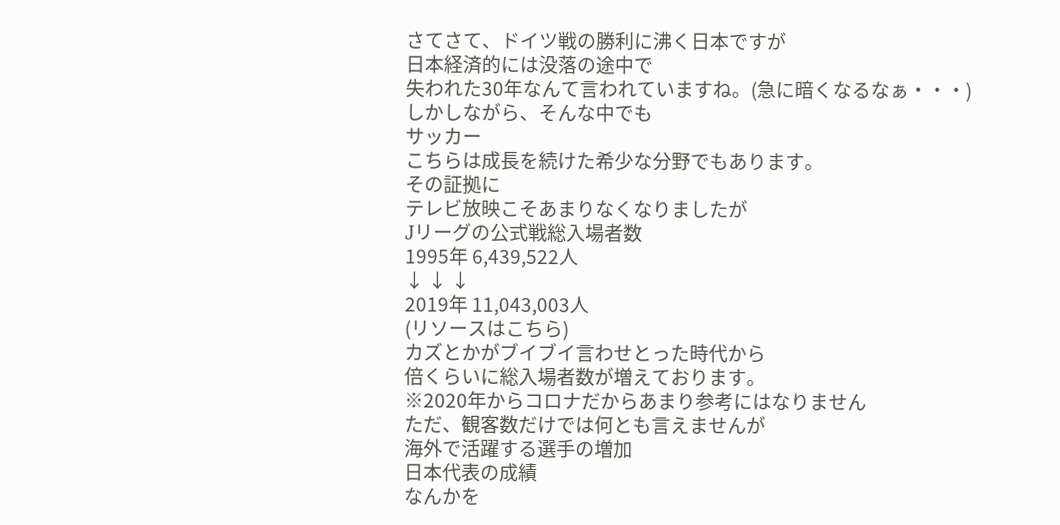さてさて、ドイツ戦の勝利に沸く日本ですが
日本経済的には没落の途中で
失われた30年なんて言われていますね。(急に暗くなるなぁ・・・)
しかしながら、そんな中でも
サッカー
こちらは成長を続けた希少な分野でもあります。
その証拠に
テレビ放映こそあまりなくなりましたが
Jリーグの公式戦総入場者数
1995年 6,439,522人
↓ ↓ ↓
2019年 11,043,003人
(リソースはこちら)
カズとかがブイブイ言わせとった時代から
倍くらいに総入場者数が増えております。
※2020年からコロナだからあまり参考にはなりません
ただ、観客数だけでは何とも言えませんが
海外で活躍する選手の増加
日本代表の成績
なんかを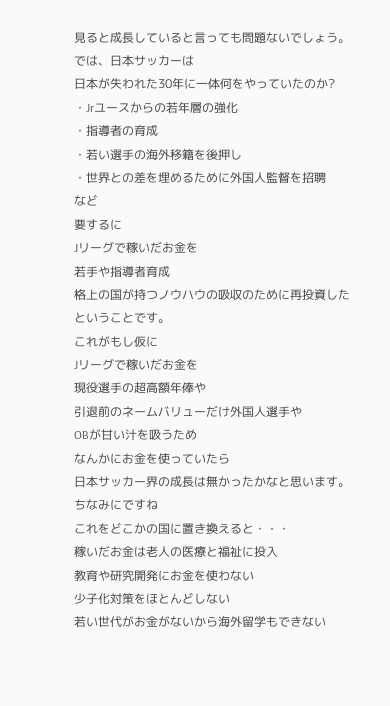見ると成長していると言っても問題ないでしょう。
では、日本サッカーは
日本が失われた30年に一体何をやっていたのか?
・Jrユースからの若年層の強化
・指導者の育成
・若い選手の海外移籍を後押し
・世界との差を埋めるために外国人監督を招聘
など
要するに
Jリーグで稼いだお金を
若手や指導者育成
格上の国が持つノウハウの吸収のために再投資した
ということです。
これがもし仮に
Jリーグで稼いだお金を
現役選手の超高額年俸や
引退前のネームバリューだけ外国人選手や
OBが甘い汁を吸うため
なんかにお金を使っていたら
日本サッカー界の成長は無かったかなと思います。
ちなみにですね
これをどこかの国に置き換えると・・・
稼いだお金は老人の医療と福祉に投入
教育や研究開発にお金を使わない
少子化対策をほとんどしない
若い世代がお金がないから海外留学もできない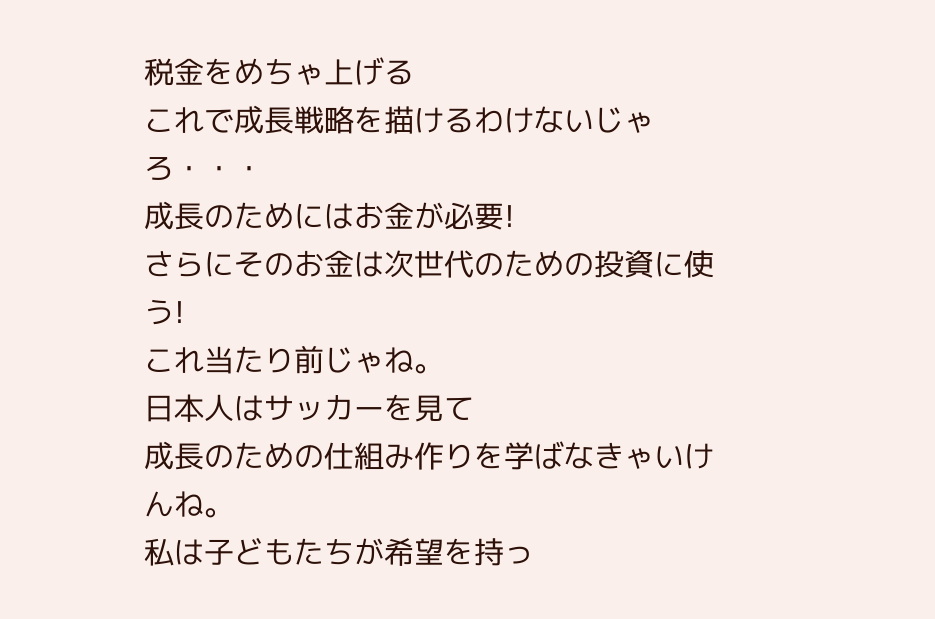税金をめちゃ上げる
これで成長戦略を描けるわけないじゃろ・・・
成長のためにはお金が必要!
さらにそのお金は次世代のための投資に使う!
これ当たり前じゃね。
日本人はサッカーを見て
成長のための仕組み作りを学ばなきゃいけんね。
私は子どもたちが希望を持っ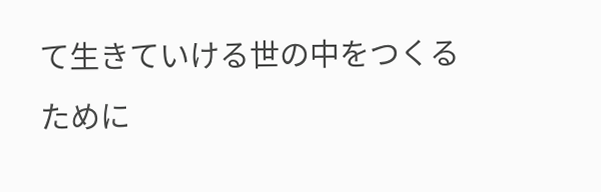て生きていける世の中をつくるために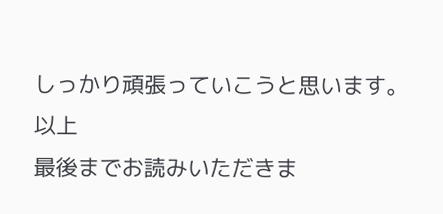しっかり頑張っていこうと思います。
以上
最後までお読みいただきま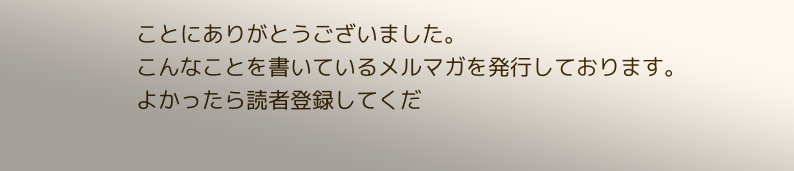ことにありがとうございました。
こんなことを書いているメルマガを発行しております。
よかったら読者登録してくだ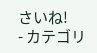さいね!
- カテゴリ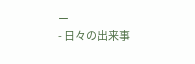ー
- 日々の出来事